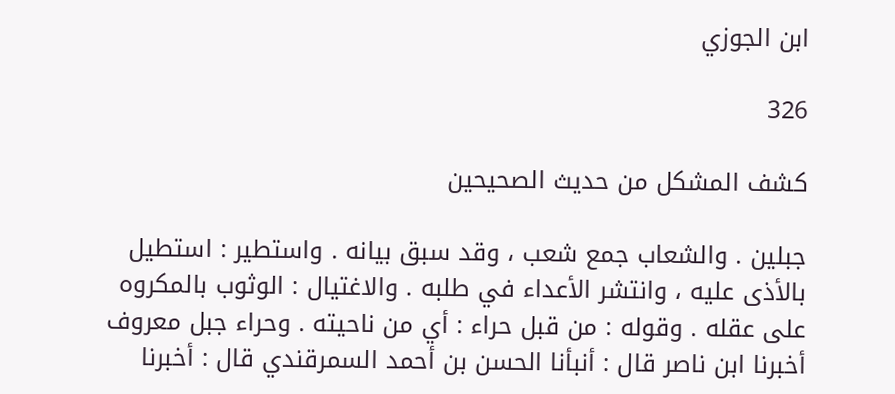ابن الجوزي

326

كشف المشكل من حديث الصحيحين

جبلين . والشعاب جمع شعب ، وقد سبق بيانه . واستطير : استطيل بالأذى عليه ، وانتشر الأعداء في طلبه . والاغتيال : الوثوب بالمكروه على عقله . وقوله : من قبل حراء : أي من ناحيته . وحراء جبل معروف أخبرنا ابن ناصر قال : أنبأنا الحسن بن أحمد السمرقندي قال : أخبرنا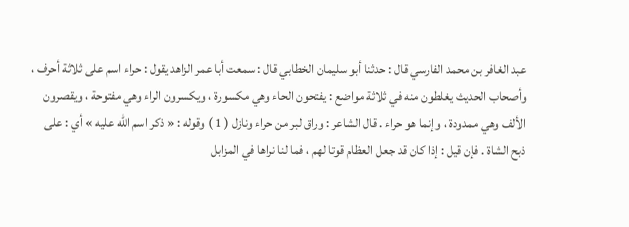عبد الغافر بن محمد الفارسي قال : حدثنا أبو سليمان الخطابي قال : سمعت أبا عمر الزاهد يقول : حراء اسم على ثلاثة أحرف ، وأصحاب الحديث يغلطون منه في ثلاثة مواضع : يفتحون الحاء وهي مكسورة ، ويكسرون الراء وهي مفتوحة ، ويقصرون الألف وهي ممدودة ، وإنما هو حراء . قال الشاعر : وراق لبر من حراء ونازل ( 1 ) وقوله : « ذكر اسم الله عليه » أي : على ذبح الشاة . فإن قيل : إذا كان قد جعل العظام قوتا لهم ، فما لنا نراها في المزابل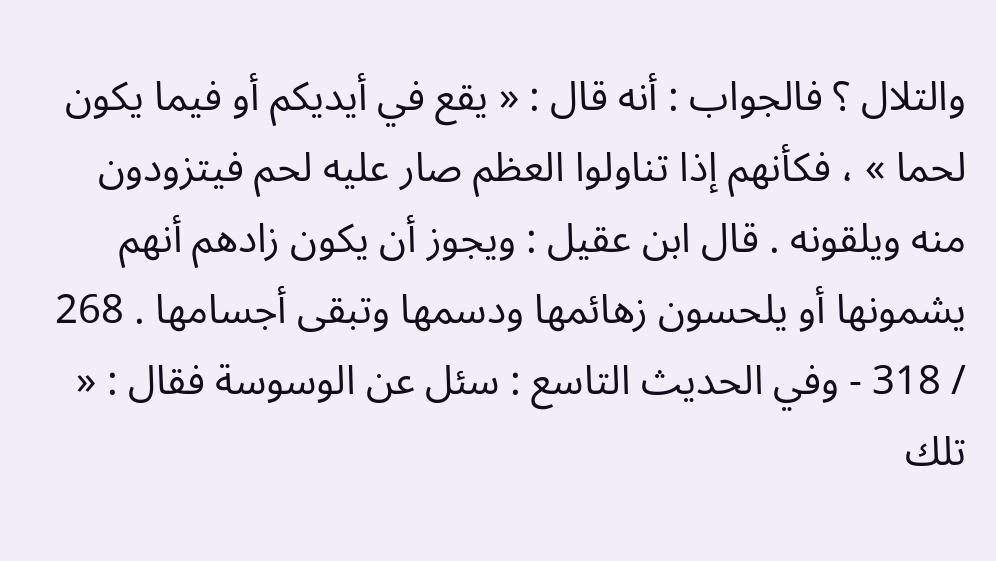والتلال ؟ فالجواب : أنه قال : « يقع في أيديكم أو فيما يكون لحما » ، فكأنهم إذا تناولوا العظم صار عليه لحم فيتزودون منه ويلقونه . قال ابن عقيل : ويجوز أن يكون زادهم أنهم يشمونها أو يلحسون زهائمها ودسمها وتبقى أجسامها . 268 / 318 - وفي الحديث التاسع : سئل عن الوسوسة فقال : « تلك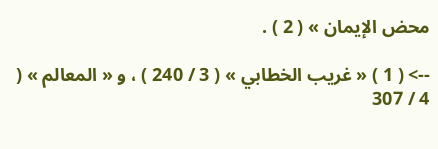محض الإيمان » ( 2 ) .

--> ( 1 ) « غريب الخطابي » ( 3 / 240 ) ، و « المعالم » ( 4 / 307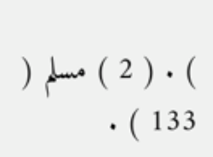) . ( 2 ) مسلم ( 133 ) .